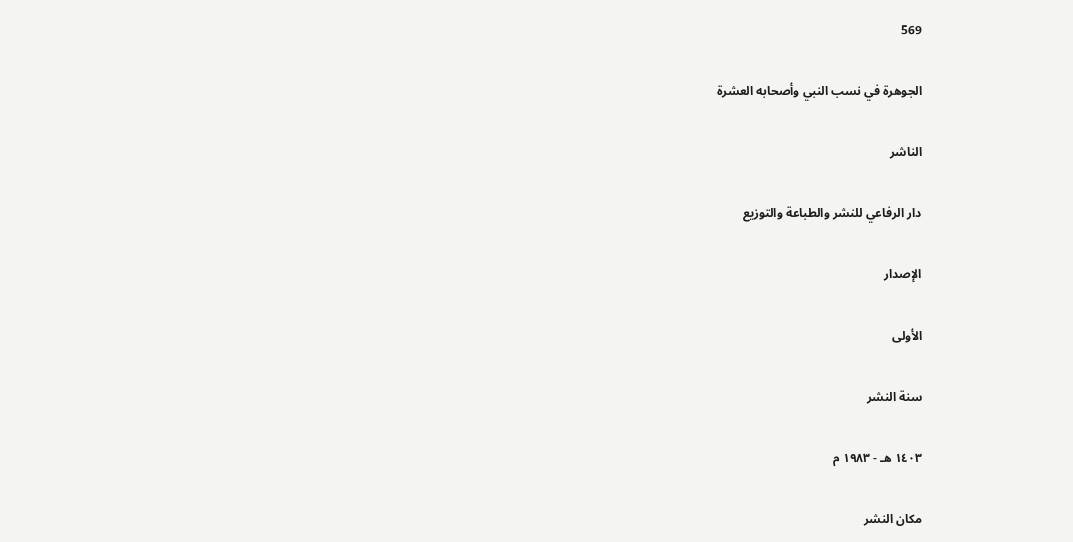569

الجوهرة في نسب النبي وأصحابه العشرة

الناشر

دار الرفاعي للنشر والطباعة والتوزيع

الإصدار

الأولى

سنة النشر

١٤٠٣ هـ - ١٩٨٣ م

مكان النشر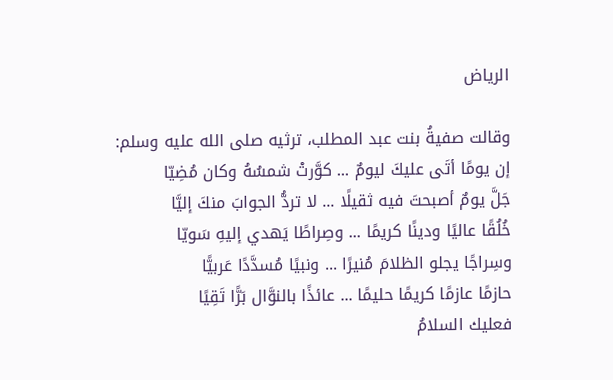الرياض

وقالت صفيةُ بنت عبد المطلب، ترثيه صلى الله عليه وسلم:
إن يومًا أتَى عليكَ ليومٌ ... كوَّرتْ شمسُهُ وكان مُضِيّا
جَلَّ يومٌ أصبحتَ فيه ثقيلًا ... لا تردُّ الجوابَ منكَ إليَّا
خُلُقًا عاليًا ودينًا كريمًا ... وصِراطًا يَهدي إليهِ سَويّا
وسِراجًا يجلو الظلامَ مُنيرًا ... ونبيًا مُسدَّدًا عَربيًّا
حازمًا عازمًا كريمًا حليمًا ... عائذًا بالنوَّال بَرًّا تَقِيًا
فعليك السلامُ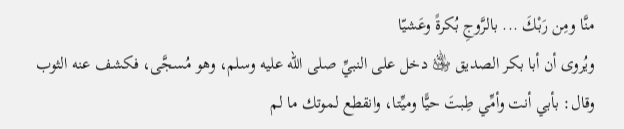منَّا ومِن رَبْكَ ... بالرَّوجِ بُكرةً وعَشيّا
ويُروى أن أبا بكر الصديق ﵁ دخل على النبيِّ صلى الله عليه وسلم، وهو مُسجَّى، فكشف عنه الثوب وقال: بأبي أنت وأمِّي طِبتَ حيًّا وميِّتا، وانقطع لموتك ما لم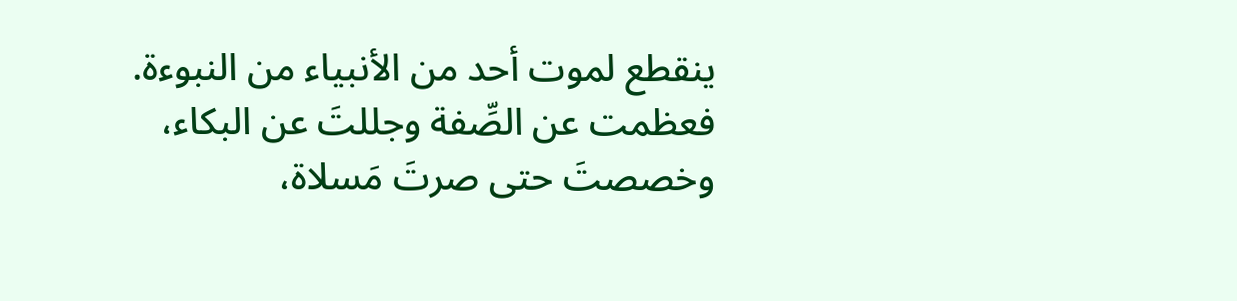ينقطع لموت أحد من الأنبياء من النبوءة. فعظمت عن الصِّفة وجللتَ عن البكاء، وخصصتَ حتى صرتَ مَسلاة،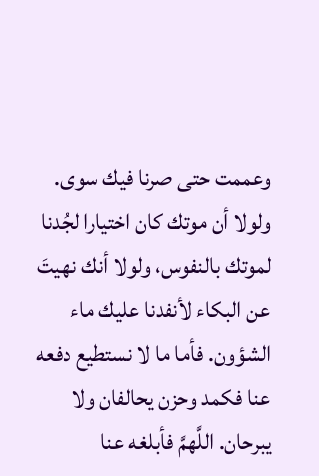وعممت حتى صرنا فيك سوى. ولولا أن موتك كان اختيارا لجُدنا لموتك بالنفوس، ولولا أنك نهيتَ عن البكاء لأنفدنا عليك ماء الشؤون. فأما ما لا نستطيع دفعه عنا فكمد وحزن يحالفان ولا يبرحان. اللَّهمَّ فأبلغه عنا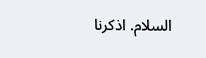السلام. اذكرنا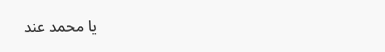يا محمد عند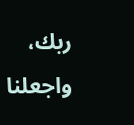ربك، واجعلنا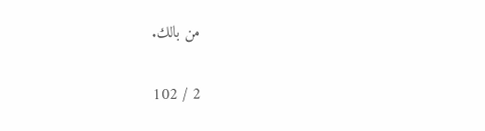من بالك.

2 / 102